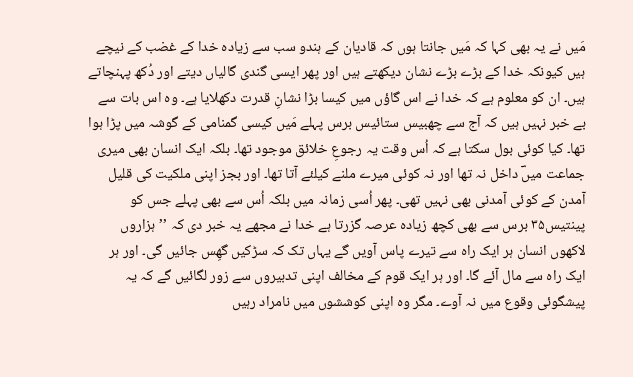مَیں نے یہ بھی کہا کہ مَیں جانتا ہوں کہ قادیان کے ہندو سب سے زیادہ خدا کے غضب کے نیچے ہیں کیونکہ خدا کے بڑے بڑے نشان دیکھتے ہیں اور پھر ایسی گندی گالیاں دیتے اور دُکھ پہنچاتے ہیں۔ ان کو معلوم ہے کہ خدا نے اس گاؤں میں کیسا بڑا نشانِ قدرت دکھلایا ہے۔ وہ اس بات سے بے خبر نہیں ہیں کہ آج سے چھبیس ستائیس برس پہلے مَیں کیسی گمنامی کے گوشہ میں پڑا ہوا تھا۔ کیا کوئی بول سکتا ہے کہ اُس وقت یہ رجوعِ خلائق موجود تھا۔ بلکہ ایک انسان بھی میری جماعت میںؔ داخل نہ تھا اور نہ کوئی میرے ملنے کیلئے آتا تھا۔ اور بجز اپنی ملکیت کی قلیل آمدن کے کوئی آمدنی بھی نہیں تھی۔ پھر اُسی زمانہ میں بلکہ اُس سے بھی پہلے جس کو پینتیس۳۵ برس سے بھی کچھ زیادہ عرصہ گزرتا ہے خدا نے مجھے یہ خبر دی کہ ’’ہزاروں لاکھوں انسان ہر ایک راہ سے تیرے پاس آویں گے یہاں تک کہ سڑکیں گھِس جائیں گی۔ اور ہر ایک راہ سے مال آئے گا۔ اور ہر ایک قوم کے مخالف اپنی تدبیروں سے زور لگائیں گے کہ یہ پیشگوئی وقوع میں نہ آوے۔ مگر وہ اپنی کوششوں میں نامراد رہیں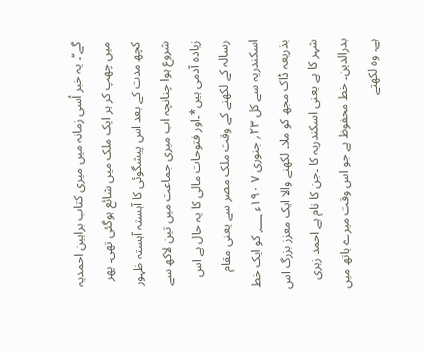گے‘‘۔ یہ خبر اُسی زمانہ میں میری کتاب براہین احمدیہ میں چھپ کر ہر ایک ملک میں شائع ہوگئی تھی۔ پھر کچھ مدت کے بعد اس پیشگوئی کا آہستہ آہستہ ظہور شروع ہوا چنانچہ اب میری جماعت میں تین لاکھ سے زیادہ آدمی ہیں*۔اور فتوحات مالی کا یہ حال ہے اس رسالہ کے لکھنے کے وقت ملک مصر سے یعنی مقام اسکندریہ سے کل ۲۳؍ جنوری ۷ ۱۹۰ء ؁ کو ایک خط بذریعہ ڈاک مجھ کو ملا۔ لکھنے والا ایک معزز بزرگ اس شہر کا ہے یعنی اسکندریہ کا ۔جن کا نام ہے احمد زہری بدرالدین۔ خط محفوظ ہے جو اس وقت میرے ہاتھ میں ہے۔ وہ لکھتے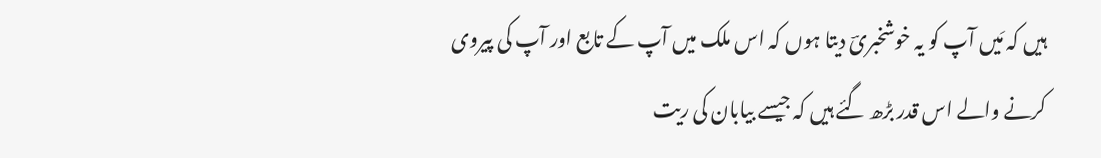ہیں کہ مَیں آپ کو یہ خوشخبریؔ دیتا ہوں کہ اس ملک میں آپ کے تابع اور آپ کی پیروی کرنے والے اس قدر بڑھ گئے ہیں کہ جیسے بیابان کی ریت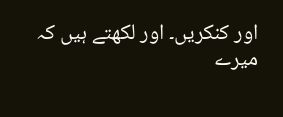اور کنکریں۔ اور لکھتے ہیں کہ میرے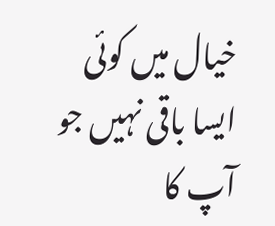خیال میں کوئی ایسا باقی نہیں جو آپ کا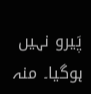پَیرو نہیں ہوگیا۔ منہ